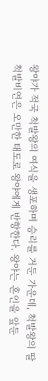왕야가 적국 척발왕의 여식을 생포하며 승리를 거둔 가운데, 척발왕의 딸 척발비연은 오만한 태도로 왕야에게 반항한다. 왕야는 혼인을 앞둔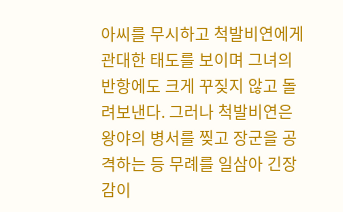아씨를 무시하고 척발비연에게 관대한 태도를 보이며 그녀의 반항에도 크게 꾸짖지 않고 돌려보낸다. 그러나 척발비연은 왕야의 병서를 찢고 장군을 공격하는 등 무례를 일삼아 긴장감이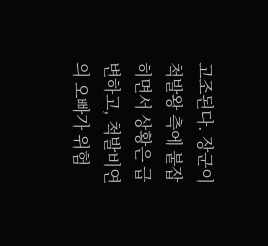고조된다. 장군이 척발왕 측에 붙잡히면서 상황은 급변하고, 척발비연의 오빠가 위험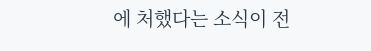에 처했다는 소식이 전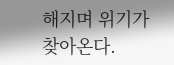해지며 위기가 찾아온다.